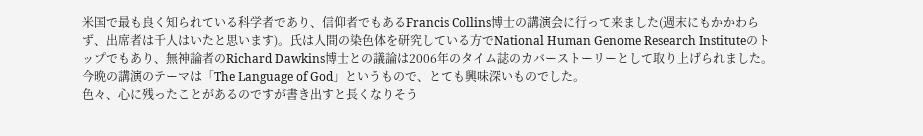米国で最も良く知られている科学者であり、信仰者でもあるFrancis Collins博士の講演会に行って来ました(週末にもかかわらず、出席者は千人はいたと思います)。氏は人間の染色体を研究している方でNational Human Genome Research Instituteのトップでもあり、無神論者のRichard Dawkins博士との議論は2006年のタイム誌のカバーストーリーとして取り上げられました。今晩の講演のテーマは「The Language of God」というもので、とても興味深いものでした。
色々、心に残ったことがあるのですが書き出すと長くなりそう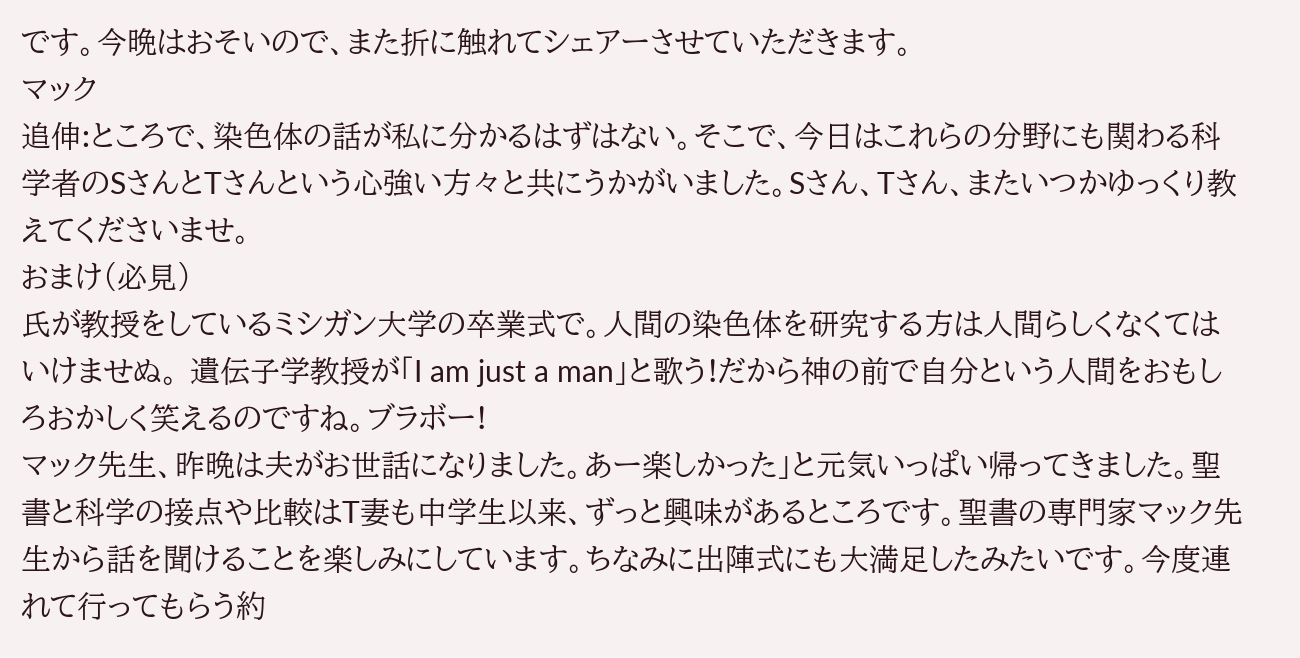です。今晩はおそいので、また折に触れてシェアーさせていただきます。
マック
追伸:ところで、染色体の話が私に分かるはずはない。そこで、今日はこれらの分野にも関わる科学者のSさんとTさんという心強い方々と共にうかがいました。Sさん、Tさん、またいつかゆっくり教えてくださいませ。
おまけ(必見)
氏が教授をしているミシガン大学の卒業式で。人間の染色体を研究する方は人間らしくなくてはいけませぬ。 遺伝子学教授が「I am just a man」と歌う!だから神の前で自分という人間をおもしろおかしく笑えるのですね。ブラボー!
マック先生、昨晩は夫がお世話になりました。あー楽しかった」と元気いっぱい帰ってきました。聖書と科学の接点や比較はT妻も中学生以来、ずっと興味があるところです。聖書の専門家マック先生から話を聞けることを楽しみにしています。ちなみに出陣式にも大満足したみたいです。今度連れて行ってもらう約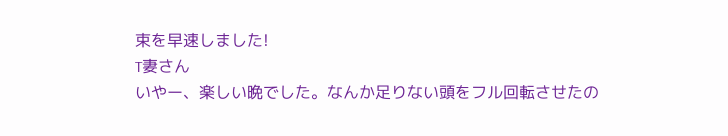束を早速しました!
T妻さん
いやー、楽しい晩でした。なんか足りない頭をフル回転させたの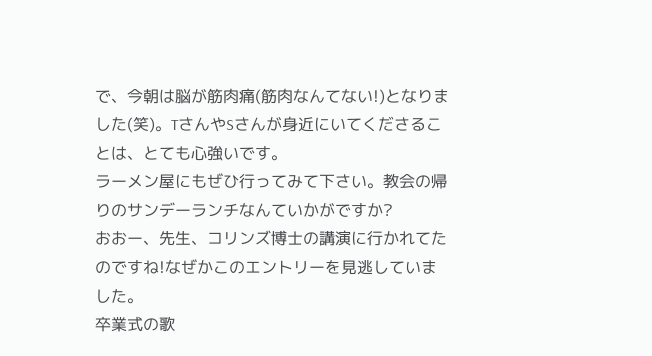で、今朝は脳が筋肉痛(筋肉なんてない!)となりました(笑)。TさんやSさんが身近にいてくださることは、とても心強いです。
ラーメン屋にもぜひ行ってみて下さい。教会の帰りのサンデーランチなんていかがですか?
おおー、先生、コリンズ博士の講演に行かれてたのですね!なぜかこのエントリーを見逃していました。
卒業式の歌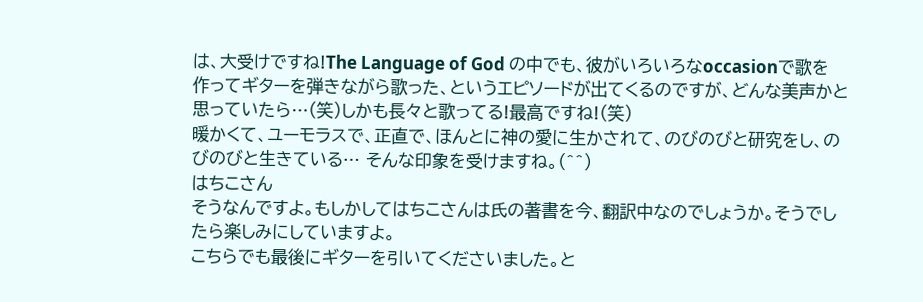は、大受けですね!The Language of God の中でも、彼がいろいろなoccasionで歌を作ってギターを弾きながら歌った、というエピソードが出てくるのですが、どんな美声かと思っていたら…(笑)しかも長々と歌ってる!最高ですね!(笑)
暖かくて、ユーモラスで、正直で、ほんとに神の愛に生かされて、のびのびと研究をし、のびのびと生きている… そんな印象を受けますね。(^^)
はちこさん
そうなんですよ。もしかしてはちこさんは氏の著書を今、翻訳中なのでしょうか。そうでしたら楽しみにしていますよ。
こちらでも最後にギターを引いてくださいました。と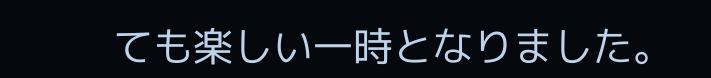ても楽しい一時となりました。